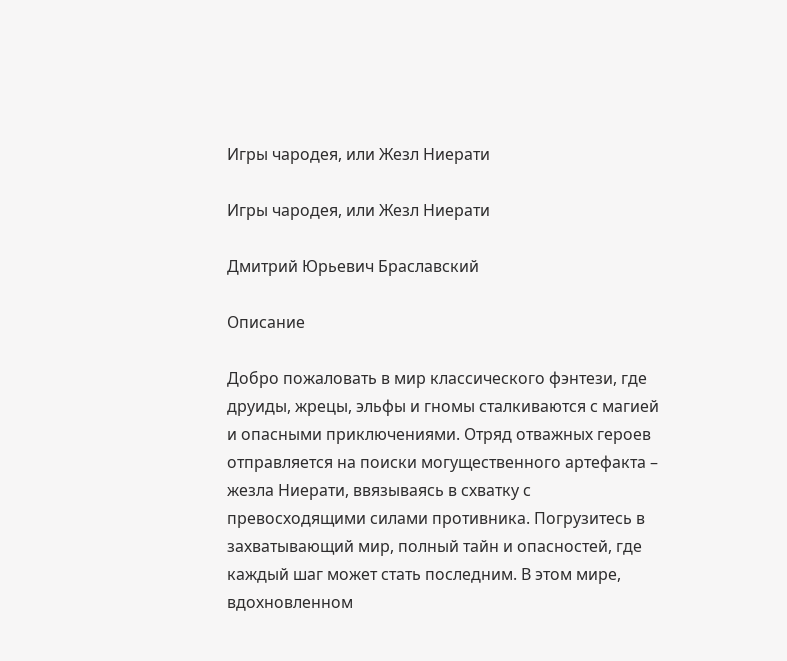Игры чародея, или Жезл Ниерати

Игры чародея, или Жезл Ниерати

Дмитрий Юрьевич Браславский

Описание

Добро пожаловать в мир классического фэнтези, где друиды, жрецы, эльфы и гномы сталкиваются с магией и опасными приключениями. Отряд отважных героев отправляется на поиски могущественного артефакта – жезла Ниерати, ввязываясь в схватку с превосходящими силами противника. Погрузитесь в захватывающий мир, полный тайн и опасностей, где каждый шаг может стать последним. В этом мире, вдохновленном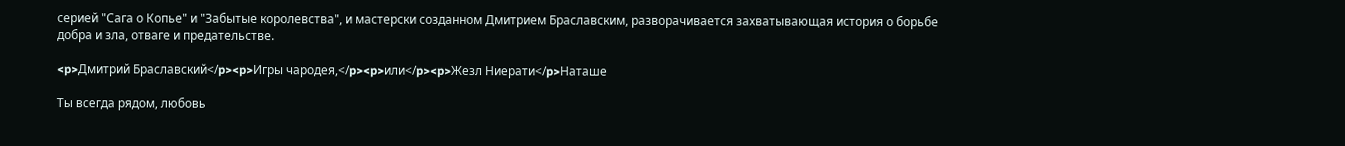серией "Сага о Копье" и "Забытые королевства", и мастерски созданном Дмитрием Браславским, разворачивается захватывающая история о борьбе добра и зла, отваге и предательстве.

<p>Дмитрий Браславский</p><p>Игры чародея,</p><p>или</p><p>Жезл Ниерати</p>Наташе

Ты всегда рядом, любовь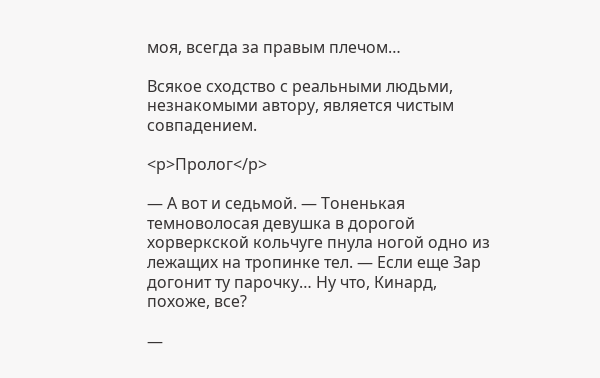моя, всегда за правым плечом…

Всякое сходство с реальными людьми, незнакомыми автору, является чистым совпадением.

<p>Пролог</p>

— А вот и седьмой. — Тоненькая темноволосая девушка в дорогой хорверкской кольчуге пнула ногой одно из лежащих на тропинке тел. — Если еще Зар догонит ту парочку… Ну что, Кинард, похоже, все?

—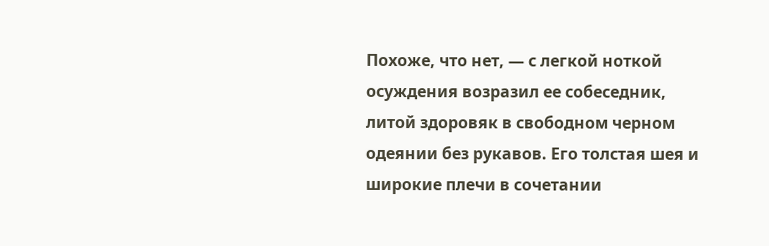Похоже, что нет, — с легкой ноткой осуждения возразил ее собеседник, литой здоровяк в свободном черном одеянии без рукавов. Его толстая шея и широкие плечи в сочетании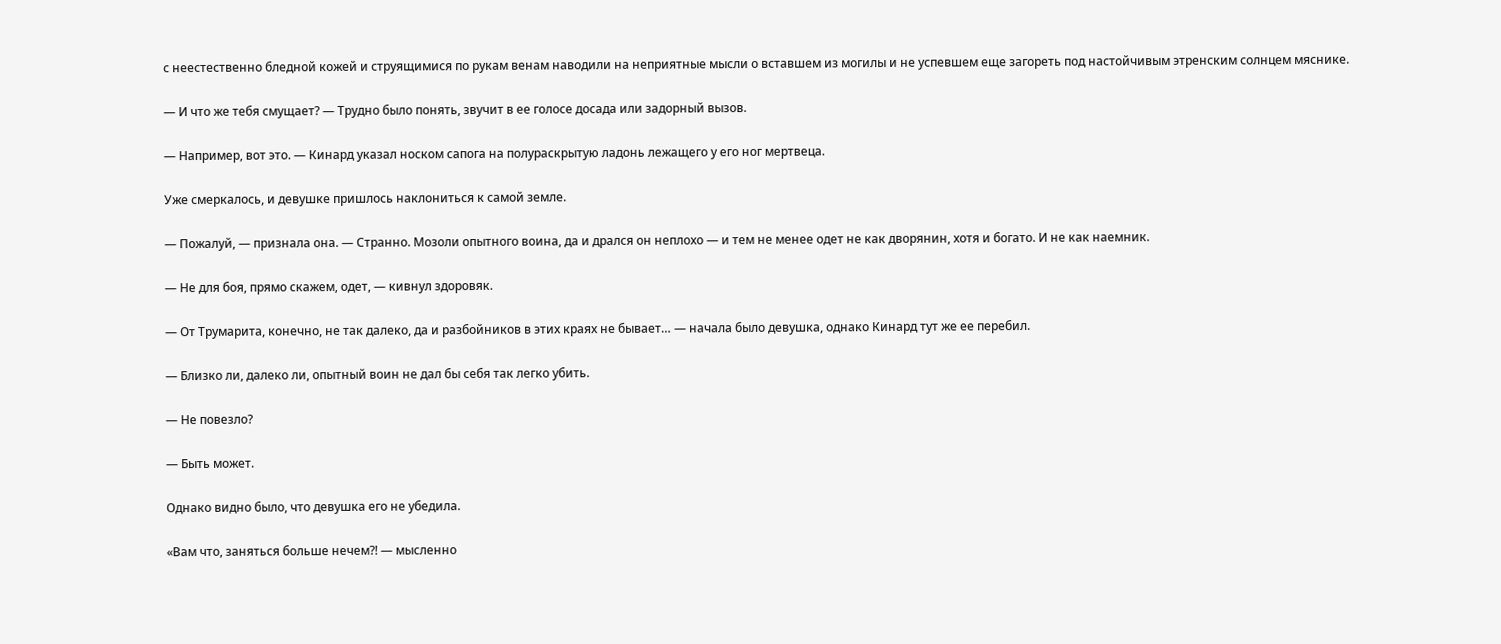с неестественно бледной кожей и струящимися по рукам венам наводили на неприятные мысли о вставшем из могилы и не успевшем еще загореть под настойчивым этренским солнцем мяснике.

— И что же тебя смущает? — Трудно было понять, звучит в ее голосе досада или задорный вызов.

— Например, вот это. — Кинард указал носком сапога на полураскрытую ладонь лежащего у его ног мертвеца.

Уже смеркалось, и девушке пришлось наклониться к самой земле.

— Пожалуй, — признала она. — Странно. Мозоли опытного воина, да и дрался он неплохо — и тем не менее одет не как дворянин, хотя и богато. И не как наемник.

— Не для боя, прямо скажем, одет, — кивнул здоровяк.

— От Трумарита, конечно, не так далеко, да и разбойников в этих краях не бывает… — начала было девушка, однако Кинард тут же ее перебил.

— Близко ли, далеко ли, опытный воин не дал бы себя так легко убить.

— Не повезло?

— Быть может.

Однако видно было, что девушка его не убедила.

«Вам что, заняться больше нечем?! — мысленно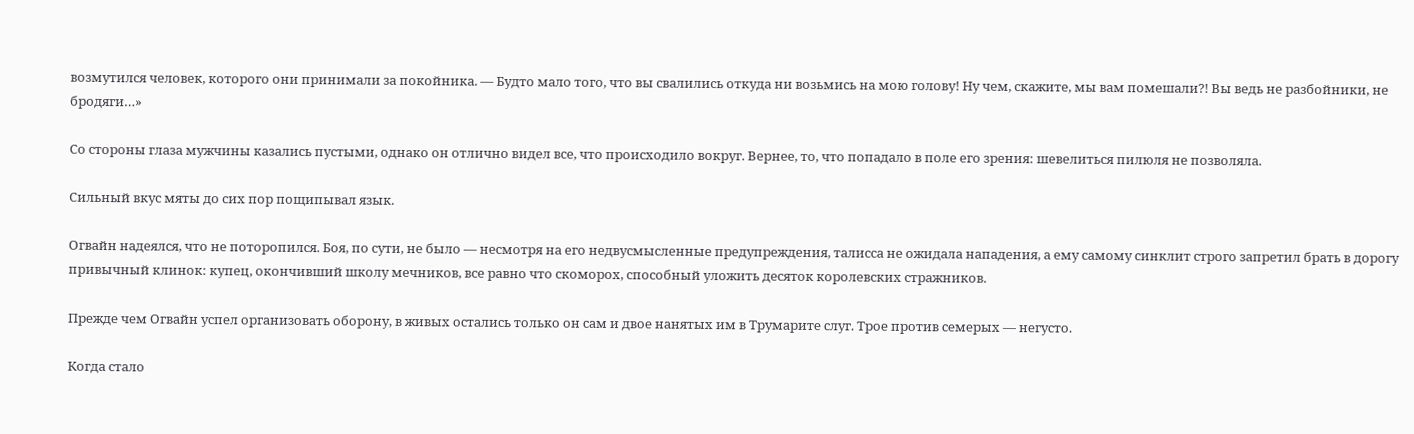возмутился человек, которого они принимали за покойника. — Будто мало того, что вы свалились откуда ни возьмись на мою голову! Ну чем, скажите, мы вам помешали?! Вы ведь не разбойники, не бродяги…»

Со стороны глаза мужчины казались пустыми, однако он отлично видел все, что происходило вокруг. Вернее, то, что попадало в поле его зрения: шевелиться пилюля не позволяла.

Сильный вкус мяты до сих пор пощипывал язык.

Огвайн надеялся, что не поторопился. Боя, по сути, не было — несмотря на его недвусмысленные предупреждения, талисса не ожидала нападения, а ему самому синклит строго запретил брать в дорогу привычный клинок: купец, окончивший школу мечников, все равно что скоморох, способный уложить десяток королевских стражников.

Прежде чем Огвайн успел организовать оборону, в живых остались только он сам и двое нанятых им в Трумарите слуг. Трое против семерых — негусто.

Когда стало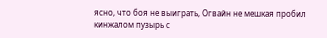ясно, что боя не выиграть, Огвайн не мешкая пробил кинжалом пузырь с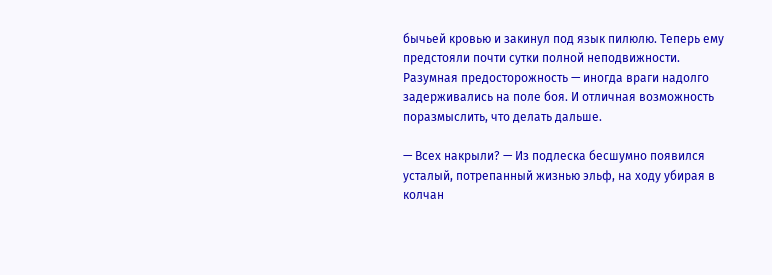бычьей кровью и закинул под язык пилюлю. Теперь ему предстояли почти сутки полной неподвижности. Разумная предосторожность — иногда враги надолго задерживались на поле боя. И отличная возможность поразмыслить, что делать дальше.

— Всех накрыли? — Из подлеска бесшумно появился усталый, потрепанный жизнью эльф, на ходу убирая в колчан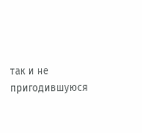так и не пригодившуюся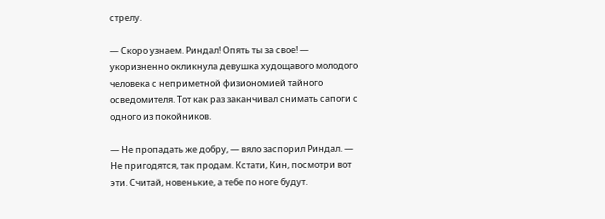стрелу.

— Скоро узнаем. Риндал! Опять ты за свое! — укоризненно окликнула девушка худощавого молодого человека с неприметной физиономией тайного осведомителя. Тот как раз заканчивал снимать сапоги с одного из покойников.

— Не пропадать же добру, — вяло заспорил Риндал. — Не пригодятся, так продам. Кстати, Кин, посмотри вот эти. Считай, новенькие, а тебе по ноге будут.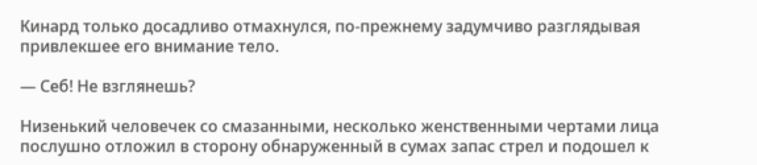Кинард только досадливо отмахнулся, по-прежнему задумчиво разглядывая привлекшее его внимание тело.

— Себ! Не взглянешь?

Низенький человечек со смазанными, несколько женственными чертами лица послушно отложил в сторону обнаруженный в сумах запас стрел и подошел к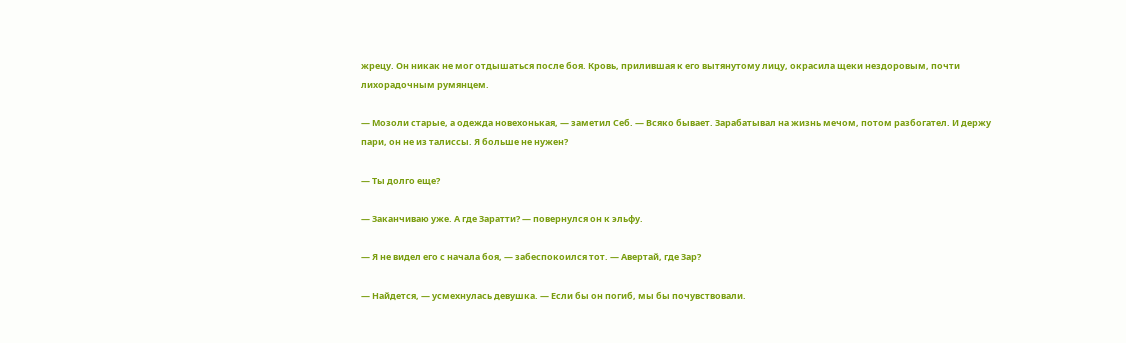жрецу. Он никак не мог отдышаться после боя. Кровь, прилившая к его вытянутому лицу, окрасила щеки нездоровым, почти лихорадочным румянцем.

— Мозоли старые, а одежда новехонькая, — заметил Себ. — Всяко бывает. Зарабатывал на жизнь мечом, потом разбогател. И держу пари, он не из талиссы. Я больше не нужен?

— Ты долго еще?

— Заканчиваю уже. А где Заратти? — повернулся он к эльфу.

— Я не видел его с начала боя, — забеспокоился тот. — Авертай, где Зар?

— Найдется, — усмехнулась девушка. — Если бы он погиб, мы бы почувствовали.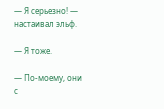— Я серьезно! — настаивал эльф.

— Я тоже.

— По-моему, они с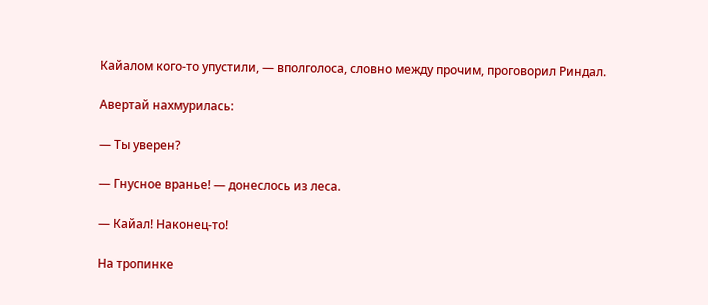Кайалом кого-то упустили, — вполголоса, словно между прочим, проговорил Риндал.

Авертай нахмурилась:

— Ты уверен?

— Гнусное вранье! — донеслось из леса.

— Кайал! Наконец-то!

На тропинке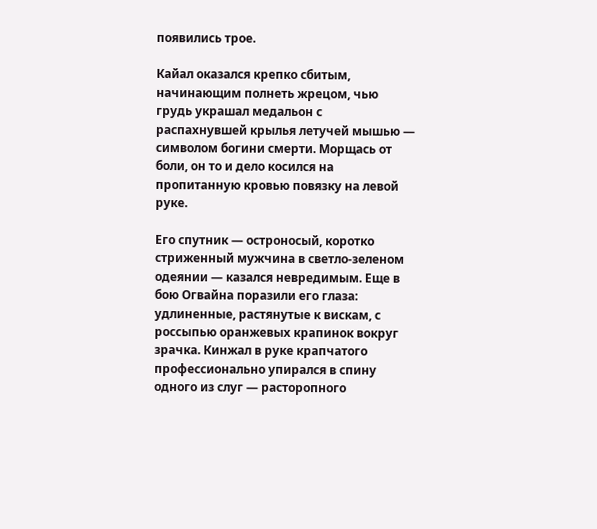появились трое.

Кайал оказался крепко сбитым, начинающим полнеть жрецом, чью грудь украшал медальон с распахнувшей крылья летучей мышью — символом богини смерти. Морщась от боли, он то и дело косился на пропитанную кровью повязку на левой руке.

Его спутник — остроносый, коротко стриженный мужчина в светло-зеленом одеянии — казался невредимым. Еще в бою Огвайна поразили его глаза: удлиненные, растянутые к вискам, с россыпью оранжевых крапинок вокруг зрачка. Кинжал в руке крапчатого профессионально упирался в спину одного из слуг — расторопного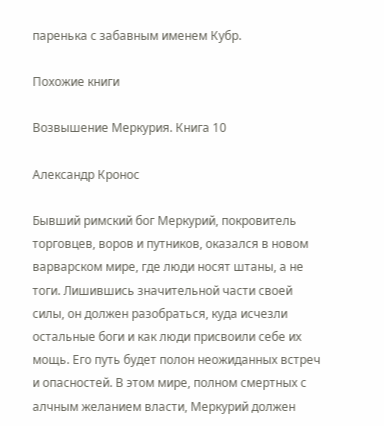паренька с забавным именем Кубр.

Похожие книги

Возвышение Меркурия. Книга 10

Александр Кронос

Бывший римский бог Меркурий, покровитель торговцев, воров и путников, оказался в новом варварском мире, где люди носят штаны, а не тоги. Лишившись значительной части своей силы, он должен разобраться, куда исчезли остальные боги и как люди присвоили себе их мощь. Его путь будет полон неожиданных встреч и опасностей. В этом мире, полном смертных с алчным желанием власти, Меркурий должен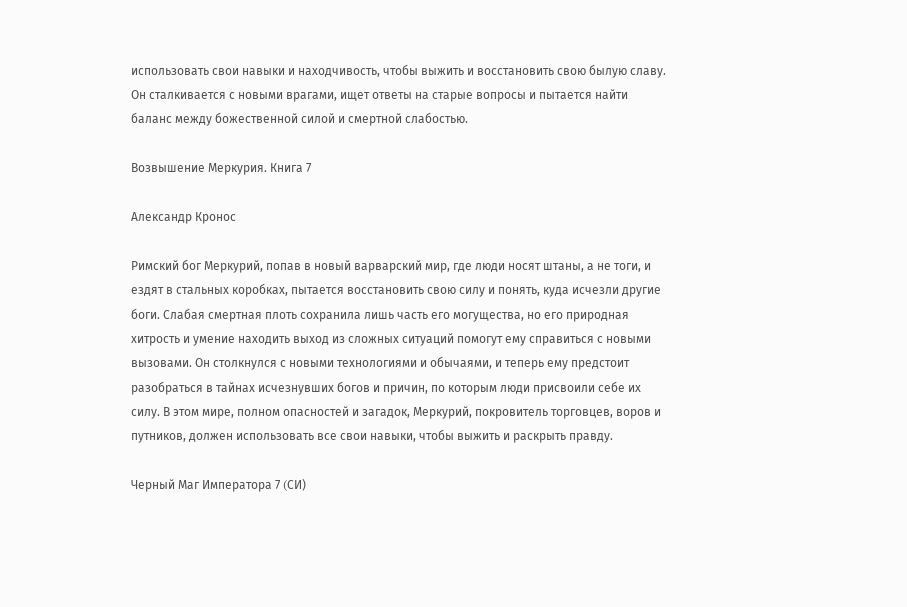использовать свои навыки и находчивость, чтобы выжить и восстановить свою былую славу. Он сталкивается с новыми врагами, ищет ответы на старые вопросы и пытается найти баланс между божественной силой и смертной слабостью.

Возвышение Меркурия. Книга 7

Александр Кронос

Римский бог Меркурий, попав в новый варварский мир, где люди носят штаны, а не тоги, и ездят в стальных коробках, пытается восстановить свою силу и понять, куда исчезли другие боги. Слабая смертная плоть сохранила лишь часть его могущества, но его природная хитрость и умение находить выход из сложных ситуаций помогут ему справиться с новыми вызовами. Он столкнулся с новыми технологиями и обычаями, и теперь ему предстоит разобраться в тайнах исчезнувших богов и причин, по которым люди присвоили себе их силу. В этом мире, полном опасностей и загадок, Меркурий, покровитель торговцев, воров и путников, должен использовать все свои навыки, чтобы выжить и раскрыть правду.

Черный Маг Императора 7 (CИ)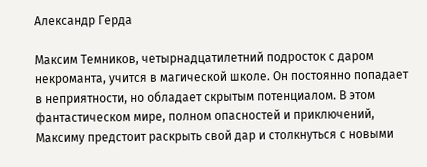Александр Герда

Максим Темников, четырнадцатилетний подросток с даром некроманта, учится в магической школе. Он постоянно попадает в неприятности, но обладает скрытым потенциалом. В этом фантастическом мире, полном опасностей и приключений, Максиму предстоит раскрыть свой дар и столкнуться с новыми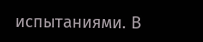испытаниями. В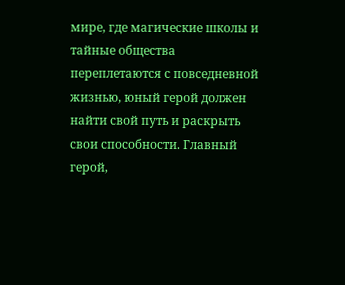мире, где магические школы и тайные общества переплетаются с повседневной жизнью, юный герой должен найти свой путь и раскрыть свои способности. Главный герой,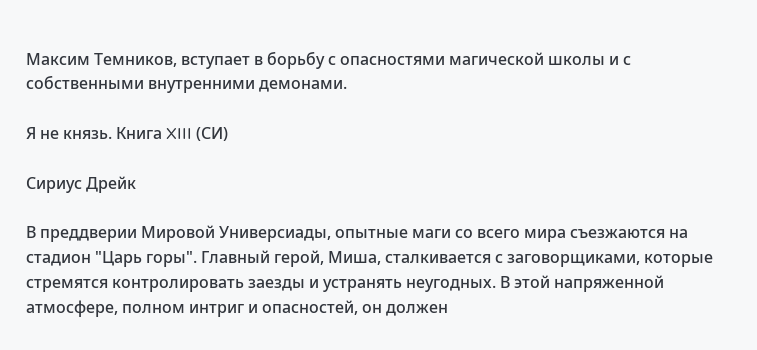Максим Темников, вступает в борьбу с опасностями магической школы и с собственными внутренними демонами.

Я не князь. Книга XIII (СИ)

Сириус Дрейк

В преддверии Мировой Универсиады, опытные маги со всего мира съезжаются на стадион "Царь горы". Главный герой, Миша, сталкивается с заговорщиками, которые стремятся контролировать заезды и устранять неугодных. В этой напряженной атмосфере, полном интриг и опасностей, он должен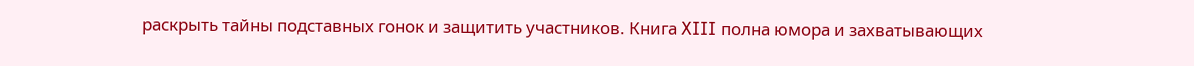раскрыть тайны подставных гонок и защитить участников. Книга XIII полна юмора и захватывающих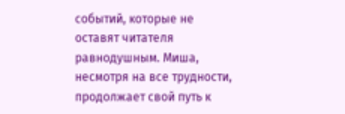событий, которые не оставят читателя равнодушным. Миша, несмотря на все трудности, продолжает свой путь к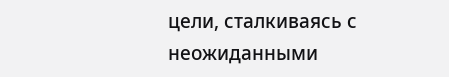цели, сталкиваясь с неожиданными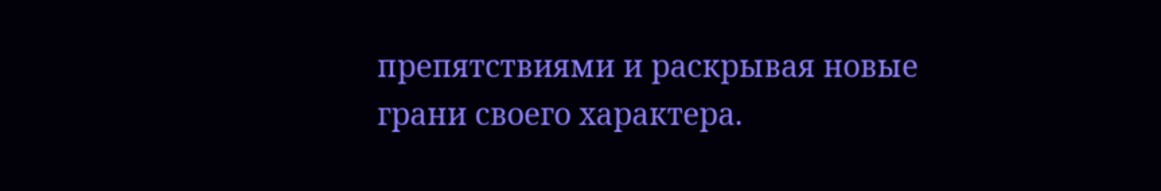препятствиями и раскрывая новые грани своего характера.